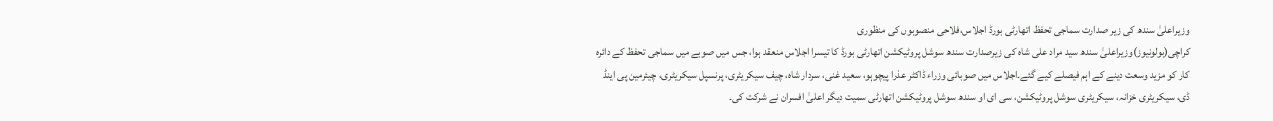وزیراعلیٰ سندھ کی زیر صدارت سماجی تحفظ اتھارٹی بورڈ اجلاس،فلاحی منصوبوں کی منظوری
کراچی(بولونیوز)وزیراعلیٰ سندھ سید مراد علی شاہ کی زیرصدارت سندھ سوشل پروٹیکشن اتھارٹی بورڈ کا تیسرا اجلاس منعقد ہوا، جس میں صوبے میں سماجی تحفظ کے دائرہ کار کو مزید وسعت دینے کے اہم فیصلے کیے گئے۔اجلاس میں صوبائی وزراء ڈاکٹر عذرا پیچوہو، سعید غنی، سردار شاہ، چیف سیکریٹری، پرنسپل سیکریٹری، چیئرمین پی اینڈ ڈی، سیکریٹری خزانہ، سیکریٹری سوشل پروٹیکشن، سی ای او سندھ سوشل پروٹیکشن اتھارٹی سمیت دیگر اعلیٰ افسران نے شرکت کی۔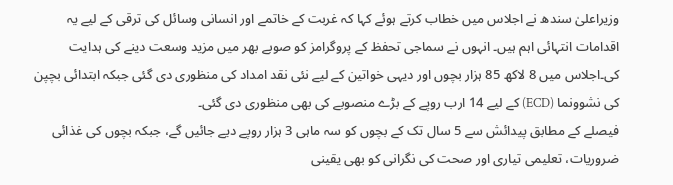وزیراعلیٰ سندھ نے اجلاس میں خطاب کرتے ہوئے کہا کہ غربت کے خاتمے اور انسانی وسائل کی ترقی کے لیے یہ اقدامات انتہائی اہم ہیں۔ انہوں نے سماجی تحفظ کے پروگرامز کو صوبے بھر میں مزید وسعت دینے کی ہدایت کی۔اجلاس میں 8 لاکھ 85 ہزار بچوں اور دیہی خواتین کے لیے نئی نقد امداد کی منظوری دی گئی جبکہ ابتدائی بچپن کی نشوونما (ECD) کے لیے 14 ارب روپے کے بڑے منصوبے کی بھی منظوری دی گئی۔
فیصلے کے مطابق پیدائش سے 5 سال تک کے بچوں کو سہ ماہی 3 ہزار روپے دیے جائیں گے، جبکہ بچوں کی غذائی ضروریات، تعلیمی تیاری اور صحت کی نگرانی کو بھی یقینی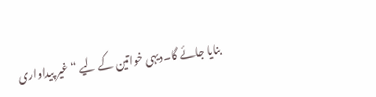بنایا جائے گا۔دیہی خواتین کے لیے “غیر پیداواری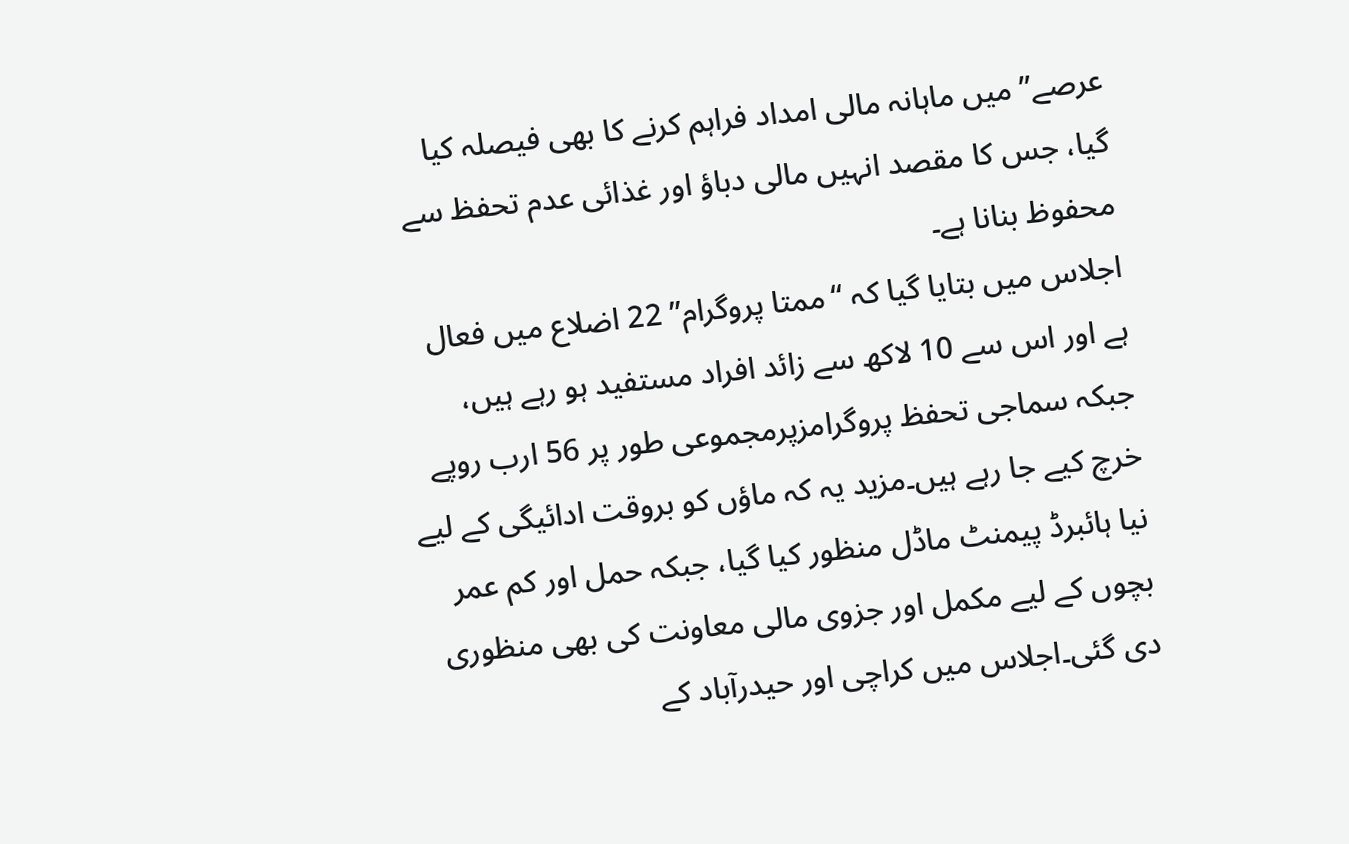عرصے” میں ماہانہ مالی امداد فراہم کرنے کا بھی فیصلہ کیا گیا، جس کا مقصد انہیں مالی دباؤ اور غذائی عدم تحفظ سے محفوظ بنانا ہے۔
اجلاس میں بتایا گیا کہ “ممتا پروگرام” 22 اضلاع میں فعال ہے اور اس سے 10 لاکھ سے زائد افراد مستفید ہو رہے ہیں، جبکہ سماجی تحفظ پروگرامزپرمجموعی طور پر 56 ارب روپے خرچ کیے جا رہے ہیں۔مزید یہ کہ ماؤں کو بروقت ادائیگی کے لیے نیا ہائبرڈ پیمنٹ ماڈل منظور کیا گیا، جبکہ حمل اور کم عمر بچوں کے لیے مکمل اور جزوی مالی معاونت کی بھی منظوری دی گئی۔اجلاس میں کراچی اور حیدرآباد کے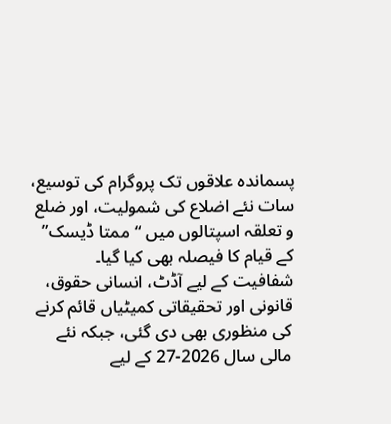پسماندہ علاقوں تک پروگرام کی توسیع، سات نئے اضلاع کی شمولیت، اور ضلع و تعلقہ اسپتالوں میں “ممتا ڈیسک” کے قیام کا فیصلہ بھی کیا گیا۔
شفافیت کے لیے آڈٹ، انسانی حقوق، قانونی اور تحقیقاتی کمیٹیاں قائم کرنے کی منظوری بھی دی گئی، جبکہ نئے مالی سال 2026-27 کے لیے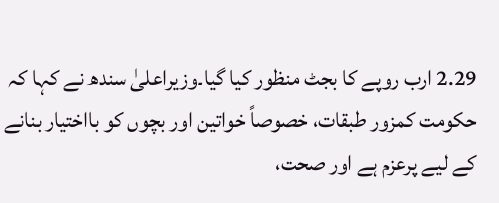2.29 ارب روپے کا بجٹ منظور کیا گیا۔وزیراعلیٰ سندھ نے کہا کہ حکومت کمزور طبقات، خصوصاً خواتین اور بچوں کو بااختیار بنانے کے لیے پرعزم ہے اور صحت،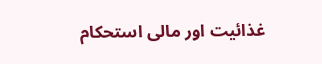غذائیت اور مالی استحکام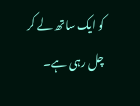کو ایک ساتھ لے کر چل رہی ہے۔